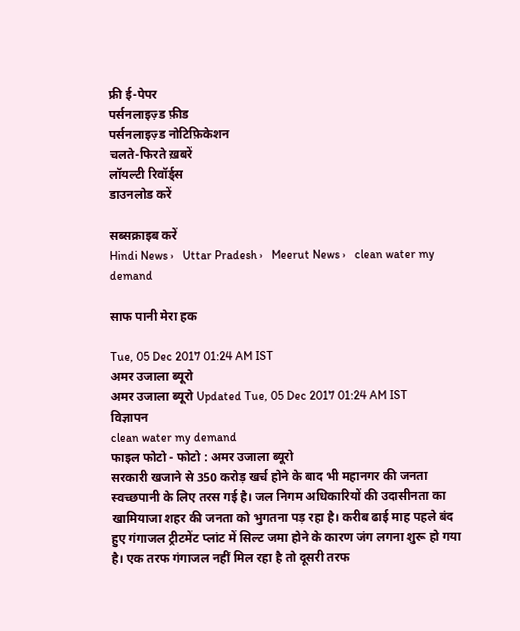फ्री ई-पेपर
पर्सनलाइज़्ड फ़ीड
पर्सनलाइज़्ड नोटिफ़िकेशन
चलते-फिरते ख़बरें
लॉयल्टी रिवॉर्ड्स
डाउनलोड करें

सब्सक्राइब करें
Hindi News ›   Uttar Pradesh ›   Meerut News ›   clean water my demand

साफ पानी मेरा हक

Tue, 05 Dec 2017 01:24 AM IST
अमर उजाला ब्यूरो
अमर उजाला ब्यूरो Updated Tue, 05 Dec 2017 01:24 AM IST
विज्ञापन
clean water my demand
फाइल फोटो - फोटो : अमर उजाला ब्यूरो
सरकारी खजाने से 350 करोड़ खर्च होने के बाद भी महानगर की जनता स्वच्छपानी के लिए तरस गई है। जल निगम अधिकारियों की उदासीनता का खामियाजा शहर की जनता को भुगतना पड़ रहा है। करीब ढाई माह पहले बंद हुए गंगाजल ट्रीटमेंट प्लांट में सिल्ट जमा होने के कारण जंग लगना शुरू हो गया है। एक तरफ गंगाजल नहीं मिल रहा है तो दूसरी तरफ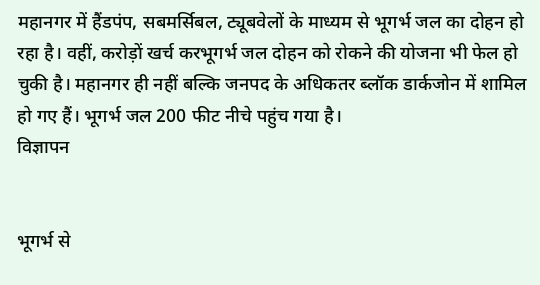महानगर में हैंडपंप, सबमर्सिबल, ट्यूबवेलों के माध्यम से भूगर्भ जल का दोहन हो रहा है। वहीं, करोड़ों खर्च करभूगर्भ जल दोहन को रोकने की योजना भी फेल हो चुकी है। महानगर ही नहीं बल्कि जनपद के अधिकतर ब्लॉक डार्कजोन में शामिल हो गए हैं। भूगर्भ जल 200 फीट नीचे पहुंच गया है।
विज्ञापन


भूगर्भ से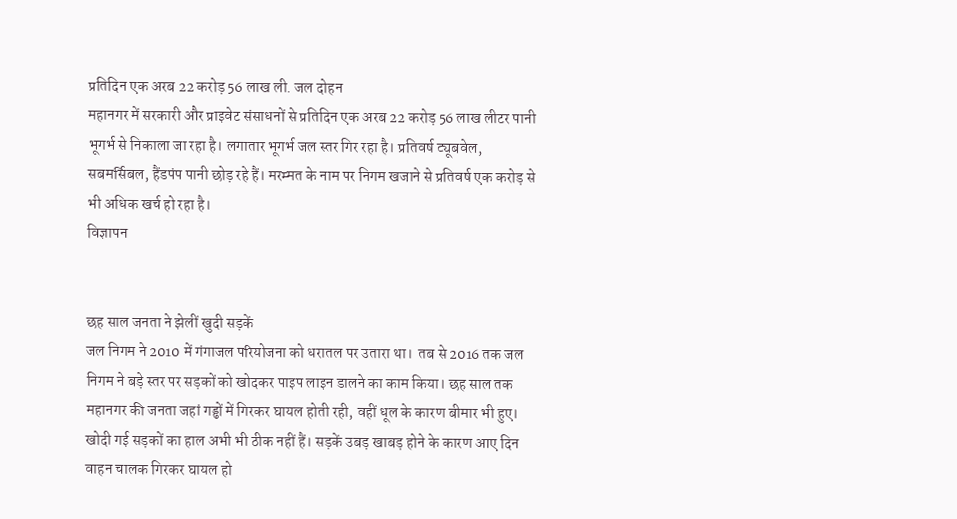प्रतिदिन एक अरब 22 करोड़ 56 लाख ली. जल दोहन
महानगर में सरकारी और प्राइवेट संसाधनों से प्रतिदिन एक अरब 22 करोड़ 56 लाख लीटर पानी भूगर्भ से निकाला जा रहा है। लगातार भूगर्भ जल स्तर गिर रहा है। प्रतिवर्ष ट्यूबवेल, सबमर्सिबल, हैंडपंप पानी छोड़ रहे हैं। मरम्मत के नाम पर निगम खजाने से प्रतिवर्ष एक करोड़ से भी अधिक खर्च हो रहा है।
विज्ञापन


छह साल जनता ने झेलीं खुदी सड़कें
जल निगम ने 2010 में गंगाजल परियोजना को धरातल पर उतारा था।  तब से 2016 तक जल निगम ने बड़े स्तर पर सड़कों को खोदकर पाइप लाइन डालने का काम किया। छह साल तक महानगर की जनता जहां गड्ढों में गिरकर घायल होती रही, वहीं धूल के कारण बीमार भी हुए। खोदी गई सड़कों का हाल अभी भी ठीक नहीं हैं। सड़कें उबड़ खाबड़ होने के कारण आए दिन वाहन चालक गिरकर घायल हो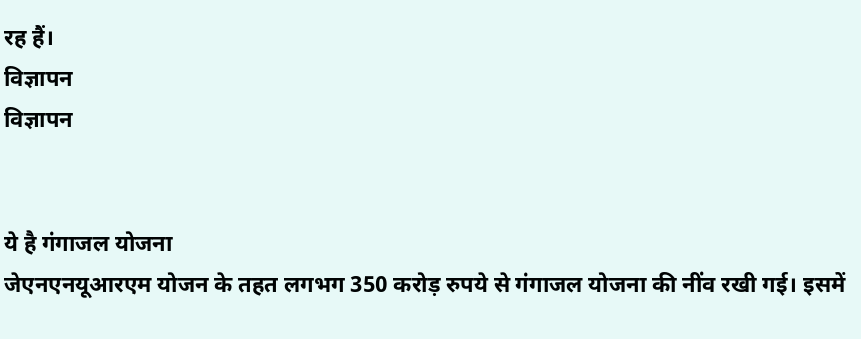रह हैं।
विज्ञापन
विज्ञापन


ये है गंगाजल योजना
जेएनएनयूआरएम योजन के तहत लगभग 350 करोड़ रुपये से गंगाजल योजना की नींव रखी गई। इसमें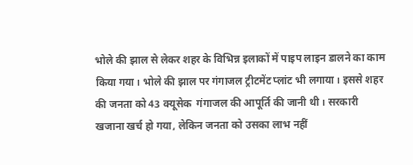भोले की झाल से लेकर शहर के विभिन्न इलाकों में पाइप लाइन डालने का काम किया गया। भोले की झाल पर गंगाजल ट्रीटमेंट प्लांट भी लगाया। इससे शहर की जनता को 43 क्यूसेक  गंगाजल की आपूर्ति की जानी थी। सरकारी खजाना खर्च हो गया, लेकिन जनता को उसका लाभ नहीं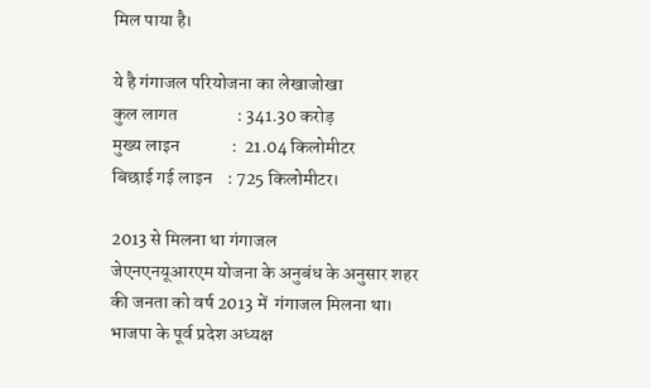मिल पाया है।

ये है गंगाजल परियोजना का लेखाजोखा
कुल लागत                : 341.30 करोड़
मुख्य लाइन              :  21.04 किलोमीटर
बिछाई गई लाइन    : 725 किलोमीटर।

2013 से मिलना था गंगाजल
जेएनएनयूआरएम योजना के अनुबंध के अनुसार शहर की जनता को वर्ष 2013 में  गंगाजल मिलना था। भाजपा के पूर्व प्रदेश अध्यक्ष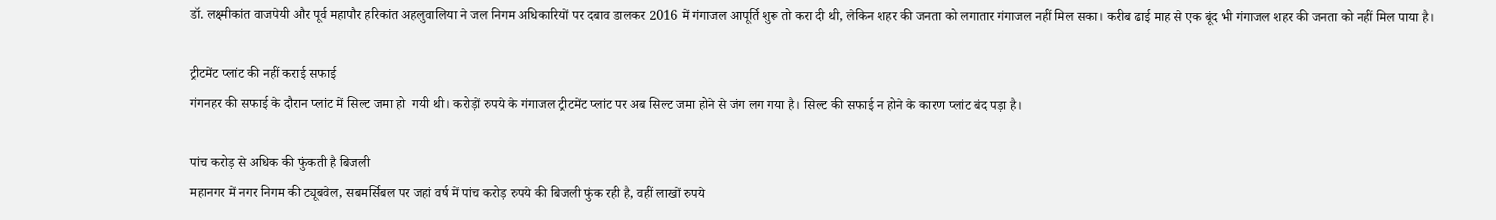डॉ. लक्ष्मीकांत वाजपेयी और पूर्व महापौर हरिकांत अहलुवालिया ने जल निगम अधिकारियों पर दबाव डालकर 2016 में गंगाजल आपूर्ति शुरू तो करा दी थी, लेकिन शहर की जनता को लगातार गंगाजल नहीं मिल सका। करीब ढाई माह से एक बूंद भी गंगाजल शहर की जनता को नहीं मिल पाया है।

ट्रीटमेंट प्लांट की नहीं कराई सफाई
गंगनहर की सफाई के दौरान प्लांट में सिल्ट जमा हो  गयी थी। करोड़ों रुपये के गंगाजल ट्रीटमेंट प्लांट पर अब सिल्ट जमा होने से जंग लग गया है। सिल्ट की सफाई न होने के कारण प्लांट बंद पड़ा है।

पांच करोड़ से अधिक की फुंकती है बिजली
महानगर में नगर निगम की ट्यूबवेल, सबमर्सिबल पर जहां वर्ष में पांच करोड़ रुपये की बिजली फुंक रही है, वहीं लाखों रुपये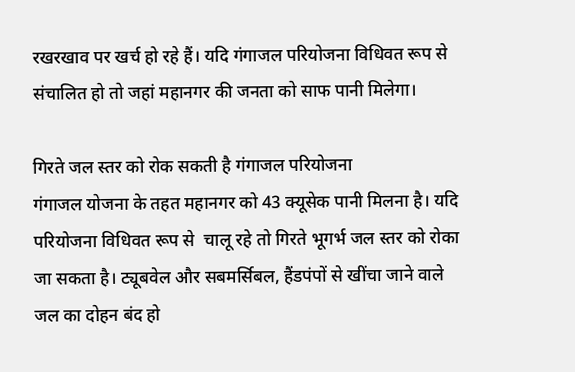रखरखाव पर खर्च हो रहे हैं। यदि गंगाजल परियोजना विधिवत रूप से संचालित हो तो जहां महानगर की जनता को साफ पानी मिलेगा।

गिरते जल स्तर को रोक सकती है गंगाजल परियोजना
गंगाजल योजना के तहत महानगर को 43 क्यूसेक पानी मिलना है। यदि परियोजना विधिवत रूप से  चालू रहे तो गिरते भूगर्भ जल स्तर को रोका जा सकता है। ट्यूबवेल और सबमर्सिबल, हैंडपंपों से खींचा जाने वाले जल का दोहन बंद हो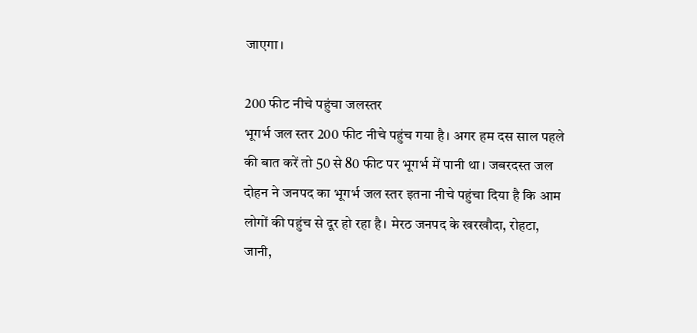जाएगा।

200 फीट नीचे पहुंचा जलस्तर
भूगर्भ जल स्तर 200 फीट नीचे पहुंच गया है। अगर हम दस साल पहले की बात करें तो 50 से 80 फीट पर भूगर्भ में पानी था। जबरदस्त जल दोहन ने जनपद का भूगर्भ जल स्तर इतना नीचे पहुंचा दिया है कि आम लोगों की पहुंच से दूर हो रहा है। मेरठ जनपद के खरखौदा, रोहटा, जानी,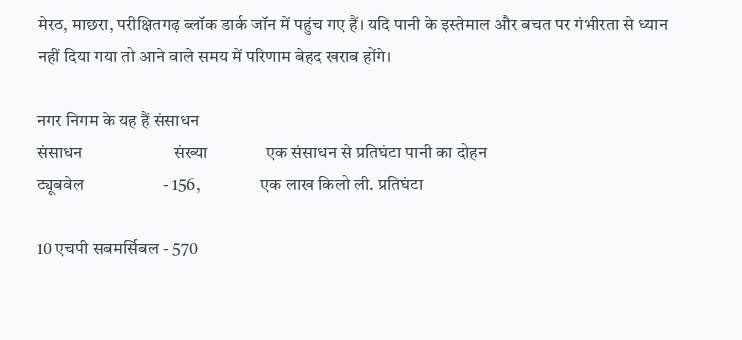मेरठ, माछरा, परीक्षितगढ़ ब्लॉक डार्क जॉन में पहुंच गए हैं। यदि पानी के इस्तेमाल और बचत पर गंभीरता से ध्यान नहीं दिया गया तो आने वाले समय में परिणाम बेहद खराब होंगे।

नगर निगम के यह हैं संसाधन
संसाधन                      संख्या              एक संसाधन से प्रतिघंटा पानी का दोहन
ट्यूबवेल                   - 156,                 एक लाख किलो ली. प्रतिघंटा

10 एचपी सबमर्सिबल - 570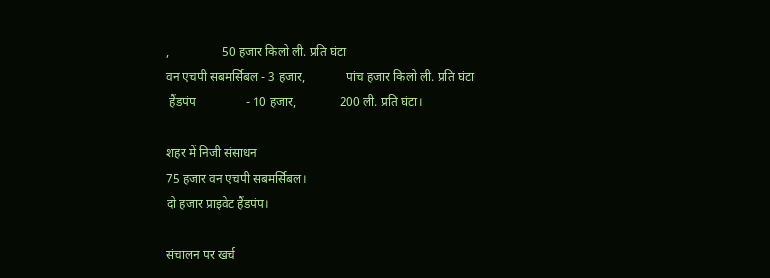,                 50 हजार किलो ली. प्रति घंटा
वन एचपी सबमर्सिबल - 3 हजार,             पांच हजार किलो ली. प्रति घंटा
 हैंडपंप                - 10 हजार,              200 ली. प्रति घंटा।

शहर में निजी संसाधन
75 हजार वन एचपी सबमर्सिबल।
दो हजार प्राइवेट हैंडपंप।

संचालन पर खर्च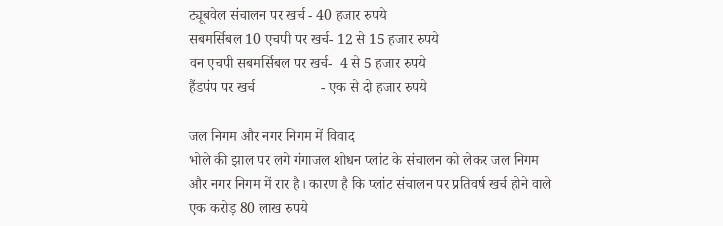ट्यूबवेल संचालन पर खर्च - 40 हजार रुपये
सबमर्सिबल 10 एचपी पर खर्च- 12 से 15 हजार रुपये
वन एचपी सबमर्सिबल पर खर्च-  4 से 5 हजार रुपये
हैंडपंप पर खर्च                  - एक से दो हजार रुपये

जल निगम और नगर निगम में विवाद
भोले की झाल पर लगे गंगाजल शोधन प्लांट के संचालन को लेकर जल निगम और नगर निगम में रार है। कारण है कि प्लांट संचालन पर प्रतिवर्ष खर्च होने वाले एक करोड़ 80 लाख रुपये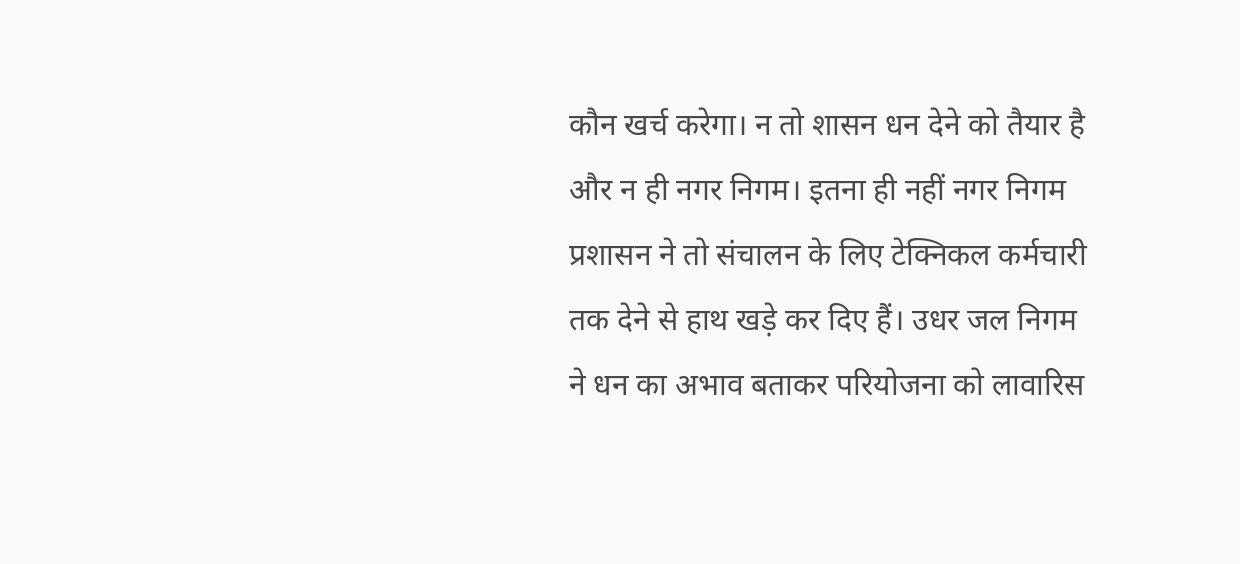कौन खर्च करेगा। न तो शासन धन देने को तैयार है और न ही नगर निगम। इतना ही नहीं नगर निगम प्रशासन ने तो संचालन के लिए टेक्निकल कर्मचारी तक देने से हाथ खड़े कर दिए हैं। उधर जल निगम ने धन का अभाव बताकर परियोजना को लावारिस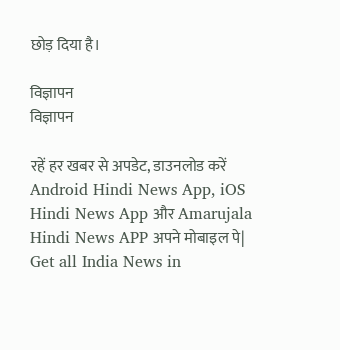छोड़ दिया है।

विज्ञापन
विज्ञापन

रहें हर खबर से अपडेट, डाउनलोड करें Android Hindi News App, iOS Hindi News App और Amarujala Hindi News APP अपने मोबाइल पे|
Get all India News in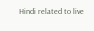Hindi related to live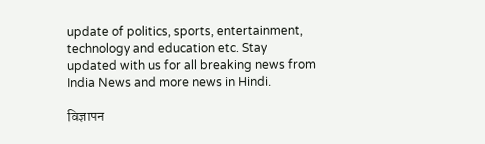update of politics, sports, entertainment, technology and education etc. Stay updated with us for all breaking news from India News and more news in Hindi.

विज्ञापन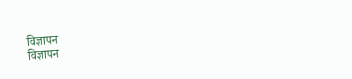विज्ञापन
विज्ञापन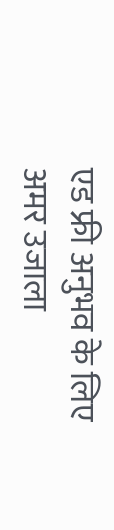एड फ्री अनुभव के लिए अमर उजाला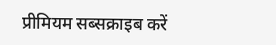प्रीमियम सब्सक्राइब करें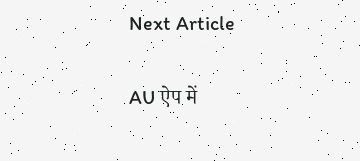Next Article

AU ऐप में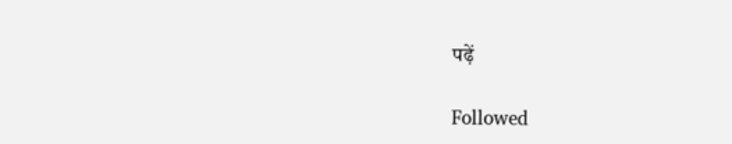पढ़ें

Followed